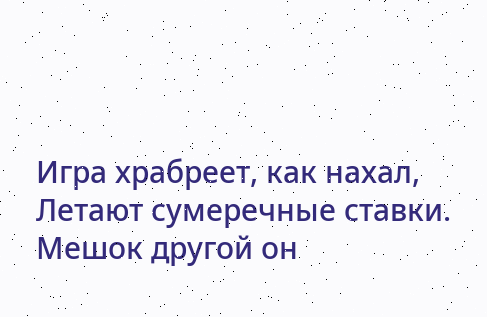Игра храбреет, как нахал,
Летают сумеречные ставки.
Мешок другой он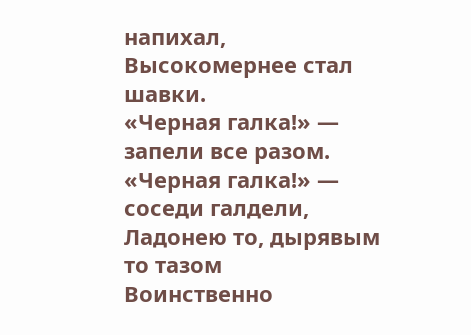напихал,
Высокомернее стал шавки.
«Черная галка!» — запели все разом.
«Черная галка!» — соседи галдели,
Ладонею то, дырявым то тазом
Воинственно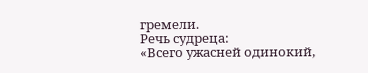гремели.
Речь судреца:
«Всего ужасней одинокий,